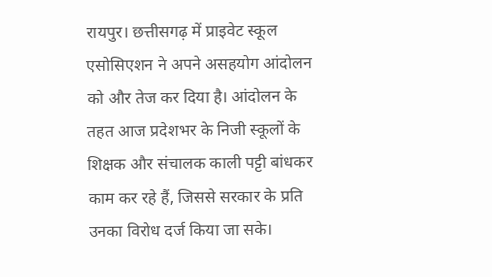रायपुर। छत्तीसगढ़ में प्राइवेट स्कूल एसोसिएशन ने अपने असहयोग आंदोलन को और तेज कर दिया है। आंदोलन के तहत आज प्रदेशभर के निजी स्कूलों के शिक्षक और संचालक काली पट्टी बांधकर काम कर रहे हैं, जिससे सरकार के प्रति उनका विरोध दर्ज किया जा सके।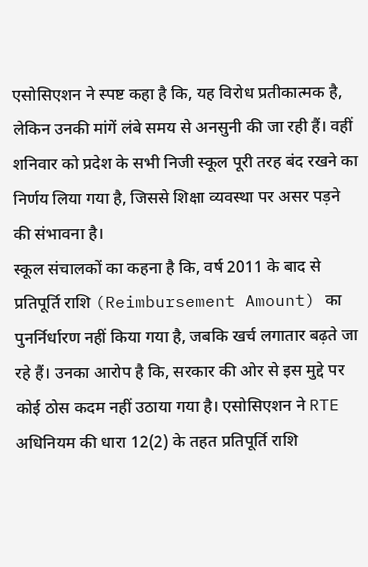एसोसिएशन ने स्पष्ट कहा है कि, यह विरोध प्रतीकात्मक है, लेकिन उनकी मांगें लंबे समय से अनसुनी की जा रही हैं। वहीं शनिवार को प्रदेश के सभी निजी स्कूल पूरी तरह बंद रखने का निर्णय लिया गया है, जिससे शिक्षा व्यवस्था पर असर पड़ने की संभावना है।
स्कूल संचालकों का कहना है कि, वर्ष 2011 के बाद से प्रतिपूर्ति राशि (Reimbursement Amount) का पुनर्निर्धारण नहीं किया गया है, जबकि खर्च लगातार बढ़ते जा रहे हैं। उनका आरोप है कि, सरकार की ओर से इस मुद्दे पर कोई ठोस कदम नहीं उठाया गया है। एसोसिएशन ने RTE अधिनियम की धारा 12(2) के तहत प्रतिपूर्ति राशि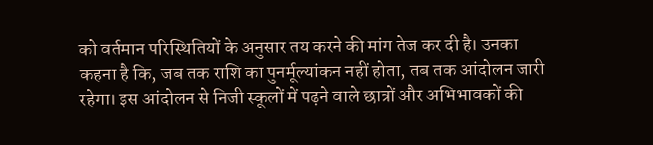को वर्तमान परिस्थितियों के अनुसार तय करने की मांग तेज कर दी है। उनका कहना है कि, जब तक राशि का पुनर्मूल्यांकन नहीं होता, तब तक आंदोलन जारी रहेगा। इस आंदोलन से निजी स्कूलों में पढ़ने वाले छात्रों और अभिभावकों की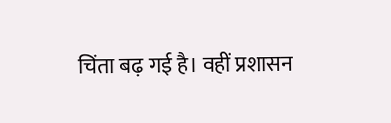चिंता बढ़ गई है। वहीं प्रशासन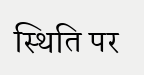स्थिति पर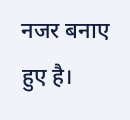नजर बनाए हुए है।